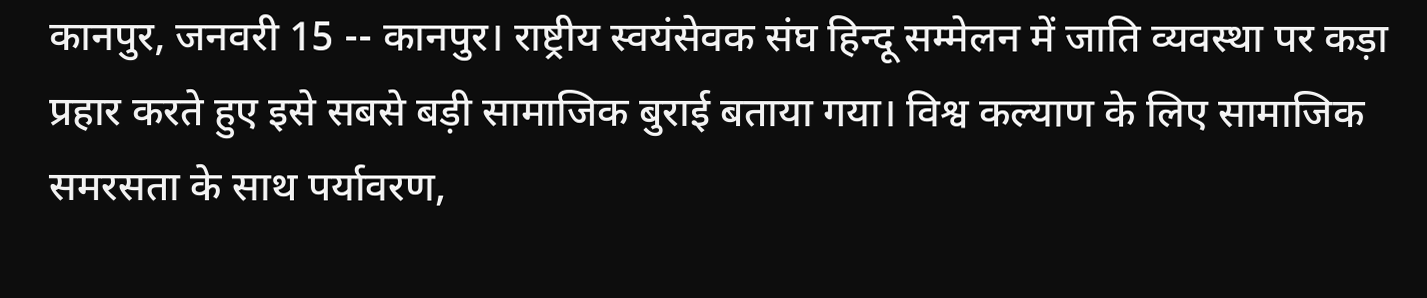कानपुर, जनवरी 15 -- कानपुर। राष्ट्रीय स्वयंसेवक संघ हिन्दू सम्मेलन में जाति व्यवस्था पर कड़ा प्रहार करते हुए इसे सबसे बड़ी सामाजिक बुराई बताया गया। विश्व कल्याण के लिए सामाजिक समरसता के साथ पर्यावरण,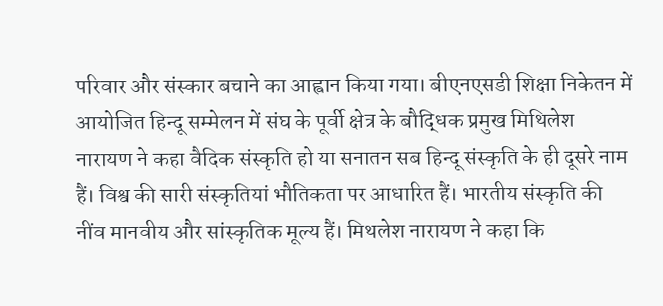परिवार और संस्कार बचाने का आह्वान किया गया। बीएनएसडी शिक्षा निकेतन में आयोजित हिन्दू सम्मेलन में संघ के पूर्वी क्षेत्र के बौद्धिक प्रमुख मिथिलेश नारायण ने कहा वैदिक संस्कृति हो या सनातन सब हिन्दू संस्कृति के ही दूसरे नाम हैं। विश्व की सारी संस्कृतियां भौतिकता पर आधारित हैं। भारतीय संस्कृति की नींव मानवीय और सांस्कृतिक मूल्य हैं। मिथलेश नारायण ने कहा कि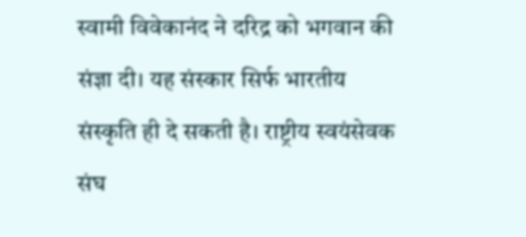स्वामी विवेकानंद ने दरिद्र को भगवान की संज्ञा दी। यह संस्कार सिर्फ भारतीय संस्कृति ही दे सकती है। राष्ट्रीय स्वयंसेवक संघ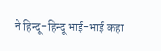ने हिन्दू-हिन्दू भाई-भाई कहा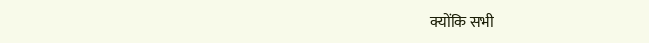क्योंकि सभी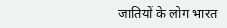जातियों के लोग भारत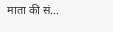माता की सं...